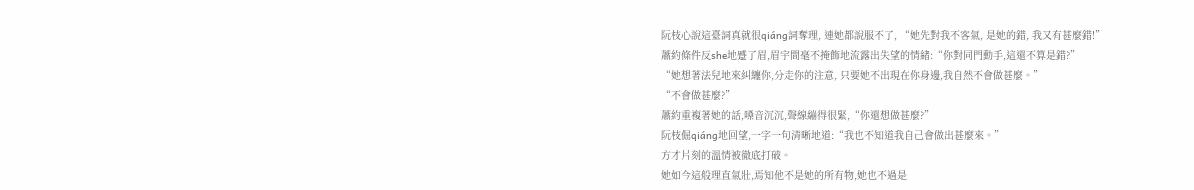阮枝心說這臺詞真就很qiáng詞奪理, 連她都說服不了, “她先對我不客氣, 是她的錯, 我又有甚麼錯!”
蕭約條件反she地蹙了眉,眉宇間毫不掩飾地流露出失望的情緒:“你對同門動手,這還不算是錯?”
“她想著法兒地來糾纏你,分走你的注意, 只要她不出現在你身邊,我自然不會做甚麼。”
“不會做甚麼?”
蕭約重複著她的話,嗓音沉沉,聲線繃得很緊,“你還想做甚麼?”
阮枝倔qiáng地回望,一字一句清晰地道:“我也不知道我自己會做出甚麼來。”
方才片刻的溫情被徹底打破。
她如今這般理直氣壯,焉知他不是她的所有物,她也不過是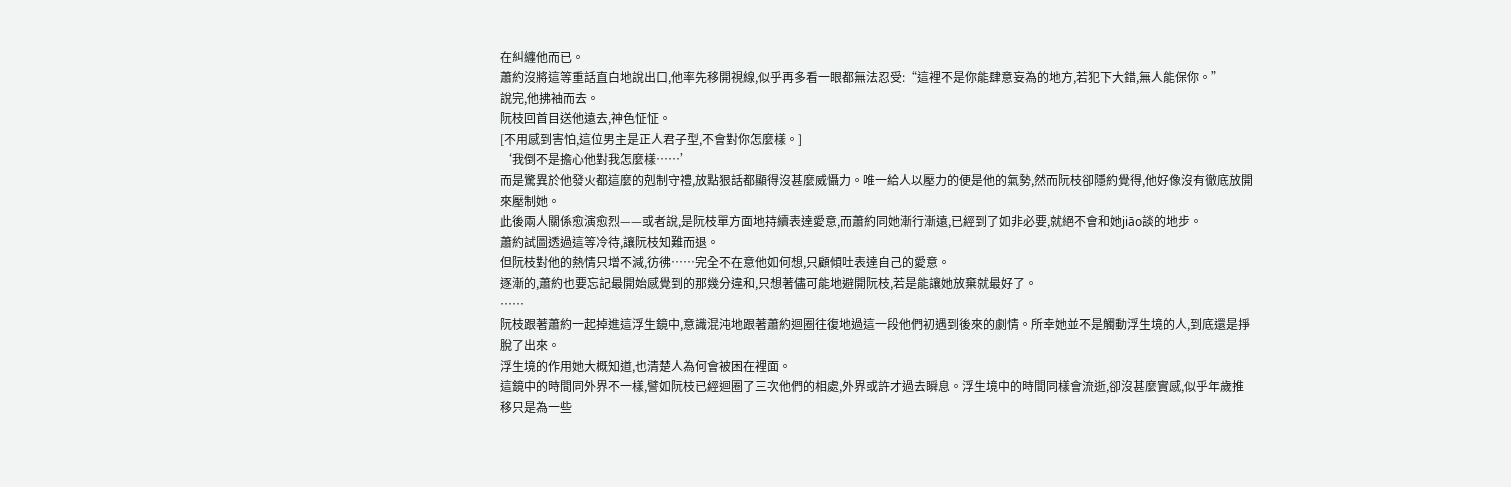在糾纏他而已。
蕭約沒將這等重話直白地說出口,他率先移開視線,似乎再多看一眼都無法忍受:“這裡不是你能肆意妄為的地方,若犯下大錯,無人能保你。”
說完,他拂袖而去。
阮枝回首目送他遠去,神色怔怔。
[不用感到害怕,這位男主是正人君子型,不會對你怎麼樣。]
‘我倒不是擔心他對我怎麼樣……’
而是驚異於他發火都這麼的剋制守禮,放點狠話都顯得沒甚麼威懾力。唯一給人以壓力的便是他的氣勢,然而阮枝卻隱約覺得,他好像沒有徹底放開來壓制她。
此後兩人關係愈演愈烈——或者說,是阮枝單方面地持續表達愛意,而蕭約同她漸行漸遠,已經到了如非必要,就絕不會和她jiāo談的地步。
蕭約試圖透過這等冷待,讓阮枝知難而退。
但阮枝對他的熱情只增不減,彷彿……完全不在意他如何想,只顧傾吐表達自己的愛意。
逐漸的,蕭約也要忘記最開始感覺到的那幾分違和,只想著儘可能地避開阮枝,若是能讓她放棄就最好了。
……
阮枝跟著蕭約一起掉進這浮生鏡中,意識混沌地跟著蕭約迴圈往復地過這一段他們初遇到後來的劇情。所幸她並不是觸動浮生境的人,到底還是掙脫了出來。
浮生境的作用她大概知道,也清楚人為何會被困在裡面。
這鏡中的時間同外界不一樣,譬如阮枝已經迴圈了三次他們的相處,外界或許才過去瞬息。浮生境中的時間同樣會流逝,卻沒甚麼實感,似乎年歲推移只是為一些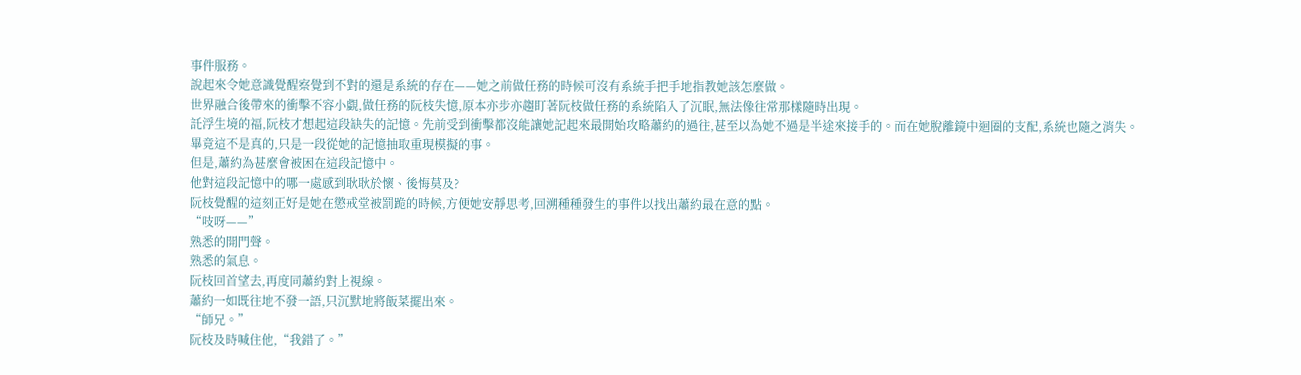事件服務。
說起來令她意識覺醒察覺到不對的還是系統的存在——她之前做任務的時候可沒有系統手把手地指教她該怎麼做。
世界融合後帶來的衝擊不容小覷,做任務的阮枝失憶,原本亦步亦趨盯著阮枝做任務的系統陷入了沉眠,無法像往常那樣隨時出現。
託浮生境的福,阮枝才想起這段缺失的記憶。先前受到衝擊都沒能讓她記起來最開始攻略蕭約的過往,甚至以為她不過是半途來接手的。而在她脫離鏡中迴圈的支配,系統也隨之消失。
畢竟這不是真的,只是一段從她的記憶抽取重現模擬的事。
但是,蕭約為甚麼會被困在這段記憶中。
他對這段記憶中的哪一處感到耿耿於懷、後悔莫及?
阮枝覺醒的這刻正好是她在懲戒堂被罰跪的時候,方便她安靜思考,回溯種種發生的事件以找出蕭約最在意的點。
“吱呀——”
熟悉的開門聲。
熟悉的氣息。
阮枝回首望去,再度同蕭約對上視線。
蕭約一如既往地不發一語,只沉默地將飯菜擺出來。
“師兄。”
阮枝及時喊住他,“我錯了。”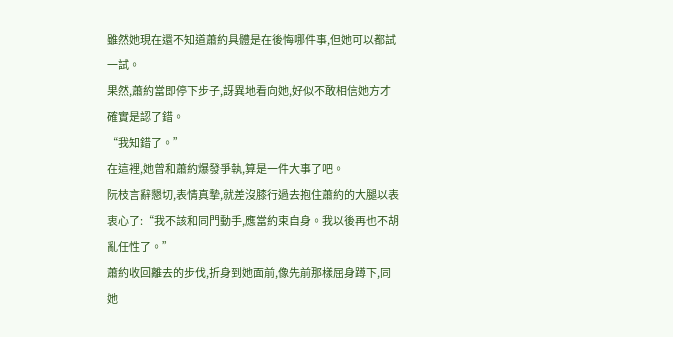雖然她現在還不知道蕭約具體是在後悔哪件事,但她可以都試一試。
果然,蕭約當即停下步子,訝異地看向她,好似不敢相信她方才確實是認了錯。
“我知錯了。”
在這裡,她曾和蕭約爆發爭執,算是一件大事了吧。
阮枝言辭懇切,表情真摯,就差沒膝行過去抱住蕭約的大腿以表衷心了:“我不該和同門動手,應當約束自身。我以後再也不胡亂任性了。”
蕭約收回離去的步伐,折身到她面前,像先前那樣屈身蹲下,同她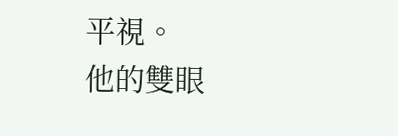平視。
他的雙眼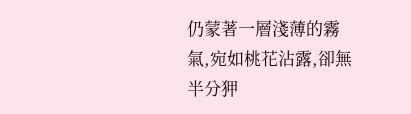仍蒙著一層淺薄的霧氣,宛如桃花沾露,卻無半分狎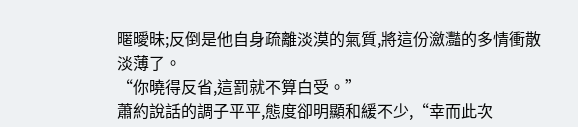暱曖昧;反倒是他自身疏離淡漠的氣質,將這份瀲灩的多情衝散淡薄了。
“你曉得反省,這罰就不算白受。”
蕭約說話的調子平平,態度卻明顯和緩不少,“幸而此次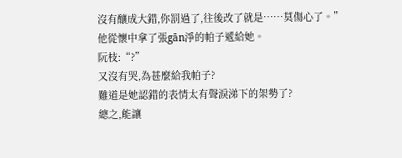沒有釀成大錯,你罰過了,往後改了就是……莫傷心了。”
他從懷中拿了張gān淨的帕子遞給她。
阮枝:“?”
又沒有哭,為甚麼給我帕子?
難道是她認錯的表情太有聲淚涕下的架勢了?
總之,能讓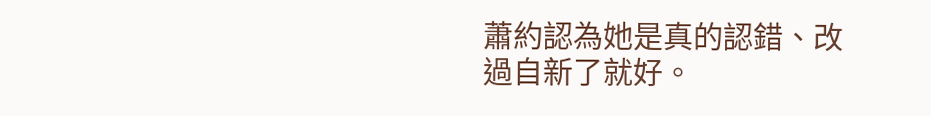蕭約認為她是真的認錯、改過自新了就好。